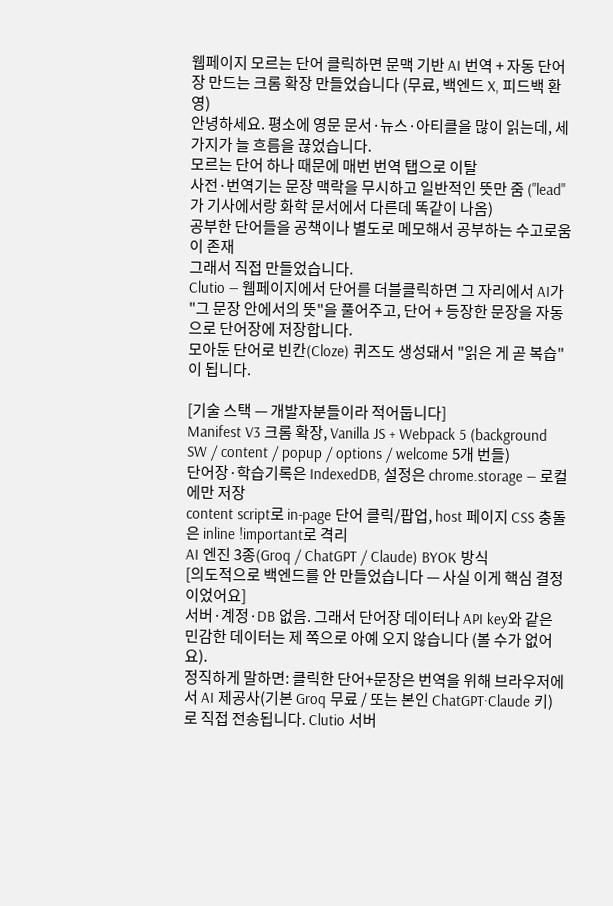웹페이지 모르는 단어 클릭하면 문맥 기반 AI 번역 + 자동 단어장 만드는 크롬 확장 만들었습니다 (무료, 백엔드 X, 피드백 환영)
안녕하세요. 평소에 영문 문서·뉴스·아티클을 많이 읽는데, 세 가지가 늘 흐름을 끊었습니다.
모르는 단어 하나 때문에 매번 번역 탭으로 이탈
사전·번역기는 문장 맥락을 무시하고 일반적인 뜻만 줌 ("lead"가 기사에서랑 화학 문서에서 다른데 똑같이 나옴)
공부한 단어들을 공책이나 별도로 메모해서 공부하는 수고로움이 존재
그래서 직접 만들었습니다.
Clutio — 웹페이지에서 단어를 더블클릭하면 그 자리에서 AI가 "그 문장 안에서의 뜻"을 풀어주고, 단어 + 등장한 문장을 자동으로 단어장에 저장합니다.
모아둔 단어로 빈칸(Cloze) 퀴즈도 생성돼서 "읽은 게 곧 복습"이 됩니다.

[기술 스택 — 개발자분들이라 적어둡니다]
Manifest V3 크롬 확장, Vanilla JS + Webpack 5 (background SW / content / popup / options / welcome 5개 번들)
단어장·학습기록은 IndexedDB, 설정은 chrome.storage — 로컬에만 저장
content script로 in-page 단어 클릭/팝업, host 페이지 CSS 충돌은 inline !important로 격리
AI 엔진 3종(Groq / ChatGPT / Claude) BYOK 방식
[의도적으로 백엔드를 안 만들었습니다 — 사실 이게 핵심 결정이었어요]
서버·계정·DB 없음. 그래서 단어장 데이터나 API key와 같은 민감한 데이터는 제 쪽으로 아예 오지 않습니다 (볼 수가 없어요).
정직하게 말하면: 클릭한 단어+문장은 번역을 위해 브라우저에서 AI 제공사(기본 Groq 무료 / 또는 본인 ChatGPT·Claude 키)로 직접 전송됩니다. Clutio 서버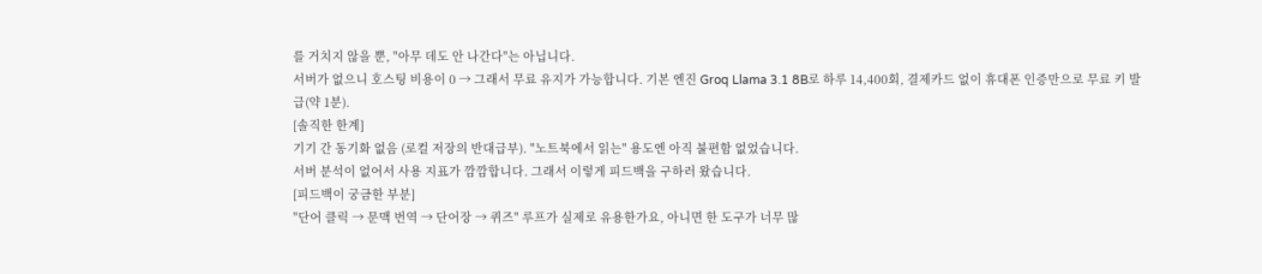를 거치지 않을 뿐, "아무 데도 안 나간다"는 아닙니다.
서버가 없으니 호스팅 비용이 0 → 그래서 무료 유지가 가능합니다. 기본 엔진 Groq Llama 3.1 8B로 하루 14,400회, 결제카드 없이 휴대폰 인증만으로 무료 키 발급(약 1분).
[솔직한 한계]
기기 간 동기화 없음 (로컬 저장의 반대급부). "노트북에서 읽는" 용도엔 아직 불편함 없었습니다.
서버 분석이 없어서 사용 지표가 깜깜합니다. 그래서 이렇게 피드백을 구하러 왔습니다.
[피드백이 궁금한 부분]
"단어 클릭 → 문맥 번역 → 단어장 → 퀴즈" 루프가 실제로 유용한가요, 아니면 한 도구가 너무 많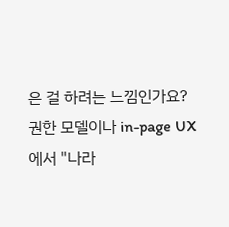은 걸 하려는 느낌인가요?
권한 모델이나 in-page UX에서 "나라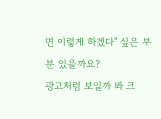면 이렇게 하겠다" 싶은 부분 있을까요?
광고처럼 보일까 봐 크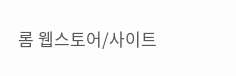롬 웹스토어/사이트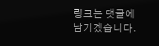링크는 댓글에 남기겠습니다.